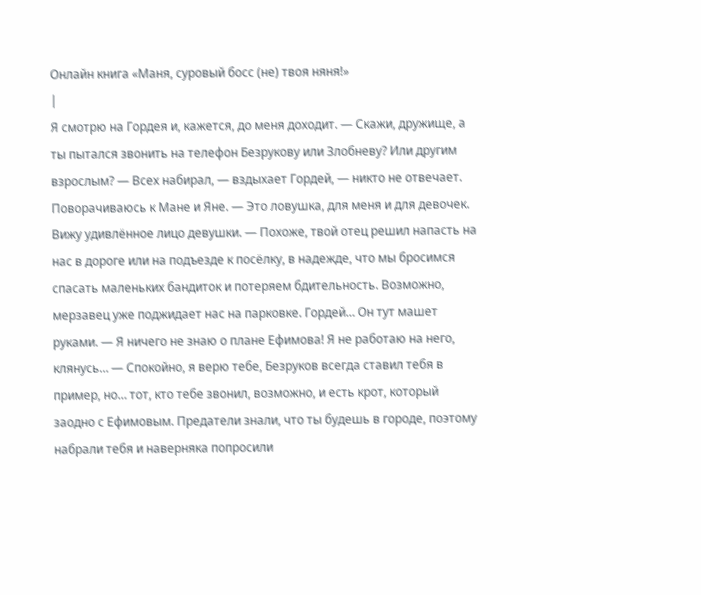Онлайн книга «Маня, суровый босс (не) твоя няня!»
|
Я смотрю на Гордея и, кажется, до меня доходит. — Скажи, дружище, а ты пытался звонить на телефон Безрукову или Злобневу? Или другим взрослым? — Всех набирал, — вздыхает Гордей, — никто не отвечает. Поворачиваюсь к Мане и Яне. — Это ловушка, для меня и для девочек. Вижу удивлённое лицо девушки. — Похоже, твой отец решил напасть на нас в дороге или на подъезде к посёлку, в надежде, что мы бросимся спасать маленьких бандиток и потеряем бдительность. Возможно, мерзавец уже поджидает нас на парковке. Гордей… Он тут машет руками. — Я ничего не знаю о плане Ефимова! Я не работаю на него, клянусь… — Спокойно, я верю тебе, Безруков всегда ставил тебя в пример, но… тот, кто тебе звонил, возможно, и есть крот, который заодно с Ефимовым. Предатели знали, что ты будешь в городе, поэтому набрали тебя и наверняка попросили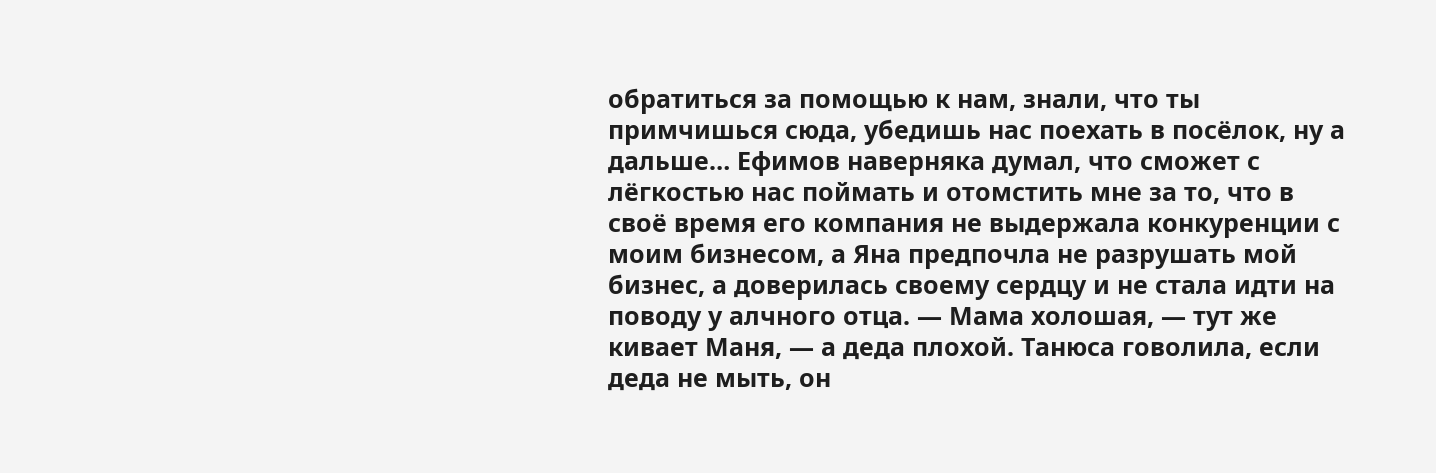обратиться за помощью к нам, знали, что ты примчишься сюда, убедишь нас поехать в посёлок, ну а дальше… Ефимов наверняка думал, что сможет с лёгкостью нас поймать и отомстить мне за то, что в своё время его компания не выдержала конкуренции с моим бизнесом, а Яна предпочла не разрушать мой бизнес, а доверилась своему сердцу и не стала идти на поводу у алчного отца. — Мама холошая, — тут же кивает Маня, — а деда плохой. Танюса говолила, если деда не мыть, он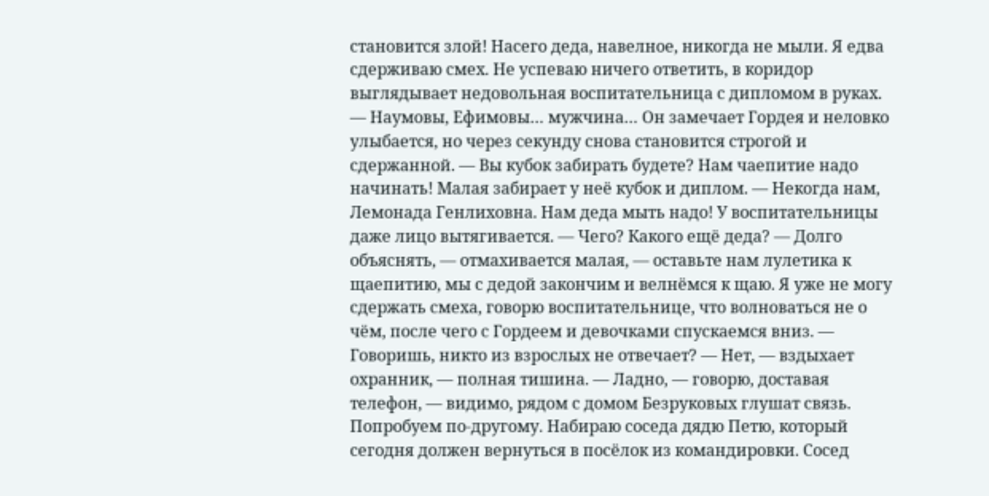становится злой! Насего деда, навелное, никогда не мыли. Я едва сдерживаю смех. Не успеваю ничего ответить, в коридор выглядывает недовольная воспитательница с дипломом в руках. — Наумовы, Ефимовы… мужчина… Он замечает Гордея и неловко улыбается, но через секунду снова становится строгой и сдержанной. — Вы кубок забирать будете? Нам чаепитие надо начинать! Малая забирает у неё кубок и диплом. — Некогда нам, Лемонада Генлиховна. Нам деда мыть надо! У воспитательницы даже лицо вытягивается. — Чего? Какого ещё деда? — Долго объяснять, — отмахивается малая, — оставьте нам лулетика к щаепитию, мы с дедой закончим и велнёмся к щаю. Я уже не могу сдержать смеха, говорю воспитательнице, что волноваться не о чём, после чего с Гордеем и девочками спускаемся вниз. — Говоришь, никто из взрослых не отвечает? — Нет, — вздыхает охранник, — полная тишина. — Ладно, — говорю, доставая телефон, — видимо, рядом с домом Безруковых глушат связь. Попробуем по-другому. Набираю соседа дядю Петю, который сегодня должен вернуться в посёлок из командировки. Сосед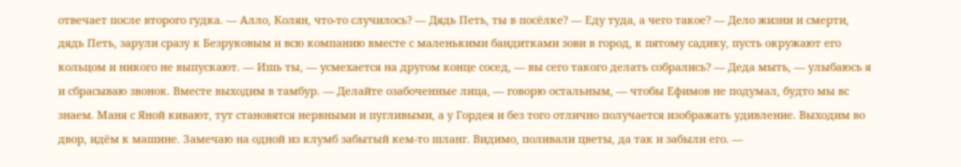отвечает после второго гудка. — Алло, Колян, что-то случилось? — Дядь Петь, ты в посёлке? — Еду туда, а чего такое? — Дело жизни и смерти, дядь Петь, зарули сразу к Безруковым и всю компанию вместе с маленькими бандитками зови в город, к пятому садику, пусть окружают его кольцом и никого не выпускают. — Ишь ты, — усмехается на другом конце сосед, — вы сего такого делать собрались? — Деда мыть, — улыбаюсь я и сбрасываю звонок. Вместе выходим в тамбур. — Делайте озабоченные лица, — говорю остальным, — чтобы Ефимов не подумал, будто мы вс знаем. Маня с Яной кивают, тут становятся нервными и пугливыми, а у Гордея и без того отлично получается изображать удивление. Выходим во двор, идём к машине. Замечаю на одной из клумб забытый кем-то шланг. Видимо, поливали цветы, да так и забыли его. —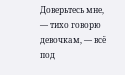Доверьтесь мне, — тихо говорю девочкам, — всё под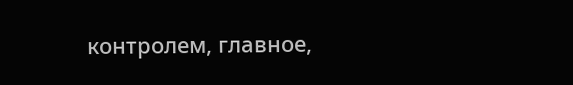контролем, главное,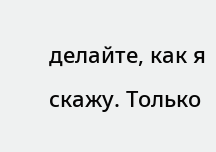делайте, как я скажу. Только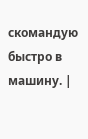скомандую быстро в машину. |